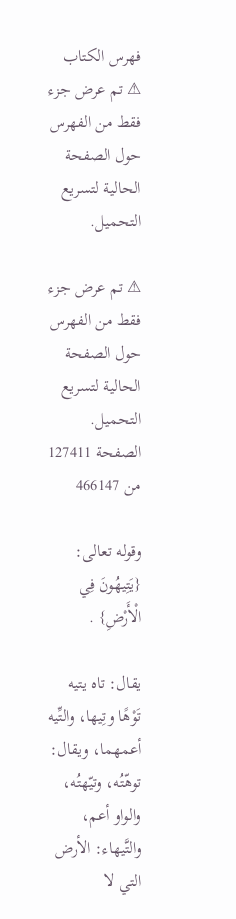فهرس الكتاب
⚠ تم عرض جزء فقط من الفهرس حول الصفحة الحالية لتسريع التحميل.

⚠ تم عرض جزء فقط من الفهرس حول الصفحة الحالية لتسريع التحميل.
الصفحة 127411 من 466147

وقوله تعالى: {يَتِيهُونَ فِي الْأَرْضِ} .

يقال: تاه يتيه تَوْهًا وتِيها، والتِّيه أعمهما، ويقال: توهّتُه، وتيّهتُه، والواو أعم، والتَّيهاء: الأرض التي لا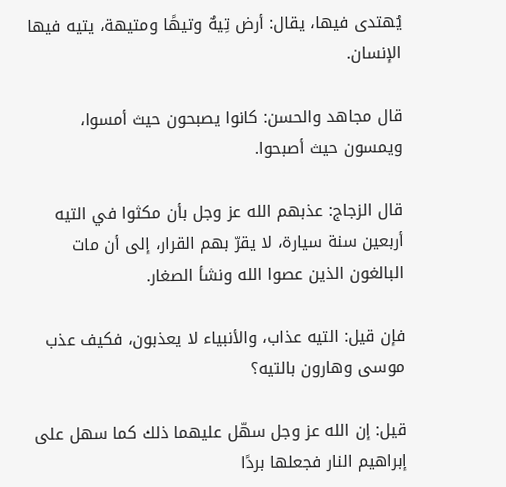يُهتدى فيها، يقال: أرض تِيهٌ وتيهًا ومتيهة، يتيه فيها الإنسان.

قال مجاهد والحسن: كانوا يصبحون حيث أمسوا، ويمسون حيث أصبحوا.

قال الزجاج: عذبهم الله عز وجل بأن مكثوا في التيه أربعين سنة سيارة، لا يقرّ بهم القرار، إلى أن مات البالغون الذين عصوا الله ونشأ الصغار.

فإن قيل: التيه عذاب، والأنبياء لا يعذبون، فكيف عذب موسى وهارون بالتيه؟

قيل: إن الله عز وجل سهّل عليهما ذلك كما سهل على إبراهيم النار فجعلها بردًا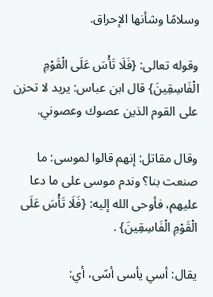وسلامًا وشأنها الإحراق.

وقوله تعالى: {فَلَا تَأْسَ عَلَى الْقَوْمِ الْفَاسِقِينَ} قال ابن عباس: يريد لا تحزن على القوم الذين عصوك وعصوني.

وقال مقاتل: إنهم قالوا لموسى: ما صنعت بنا؟ وندم موسى على ما دعا عليهم، فأوحى الله إليه: {فَلَا تَأْسَ عَلَى الْقَوْمِ الْفَاسِقِينَ} .

يقال: أسي يأسى أسًى، أي: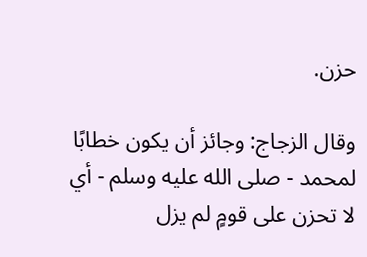حزن.

وقال الزجاج: وجائز أن يكون خطابًا لمحمد - صلى الله عليه وسلم - أي لا تحزن على قومٍ لم يزل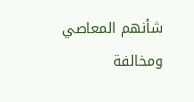شأنهم المعاصي ومخالفة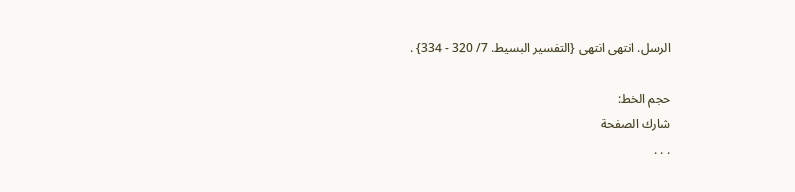الرسل. انتهى انتهى {التفسير البسيط. 7/ 320 - 334} .

حجم الخط:
شارك الصفحة
. . .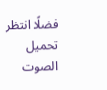فضلًا انتظر تحميل الصوت